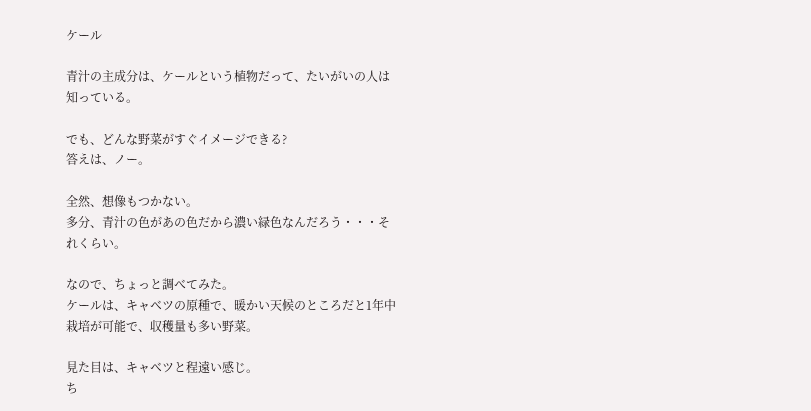ケール

青汁の主成分は、ケールという植物だって、たいがいの人は知っている。

でも、どんな野菜がすぐイメージできる?
答えは、ノー。

全然、想像もつかない。
多分、青汁の色があの色だから濃い緑色なんだろう・・・それくらい。

なので、ちょっと調べてみた。
ケールは、キャベツの原種で、暖かい天候のところだと1年中栽培が可能で、収穫量も多い野菜。

見た目は、キャベツと程遠い感じ。
ち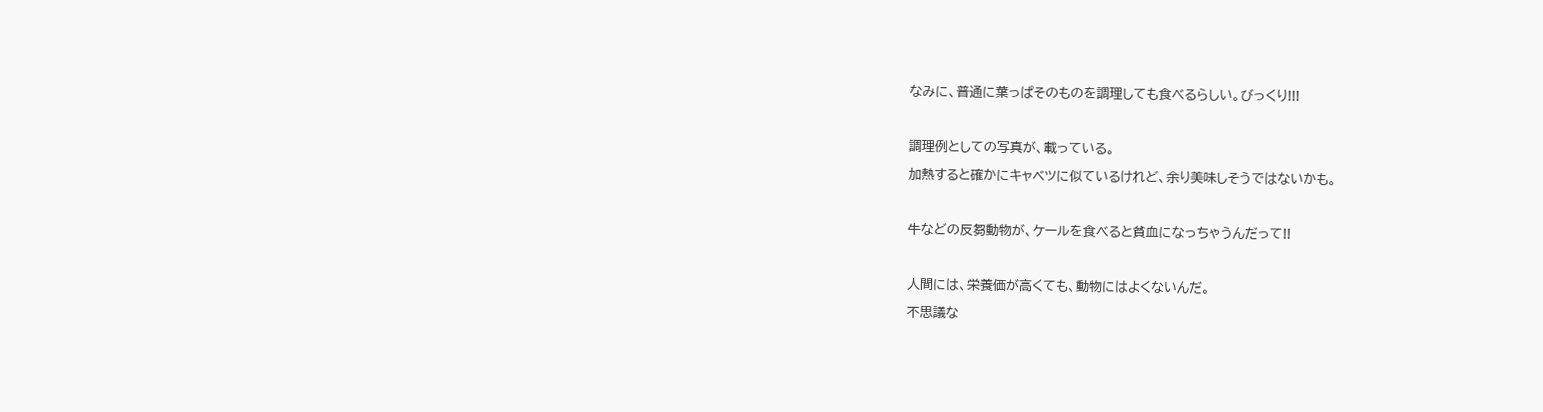なみに、普通に葉っぱそのものを調理しても食べるらしい。びっくり!!!

調理例としての写真が、載っている。
加熱すると確かにキャベツに似ているけれど、余り美味しそうではないかも。

牛などの反芻動物が、ケールを食べると貧血になっちゃうんだって!!

人間には、栄養価が高くても、動物にはよくないんだ。
不思議な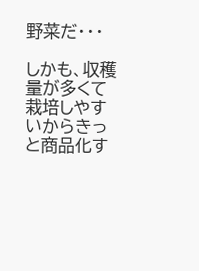野菜だ・・・

しかも、収穫量が多くて栽培しやすいからきっと商品化す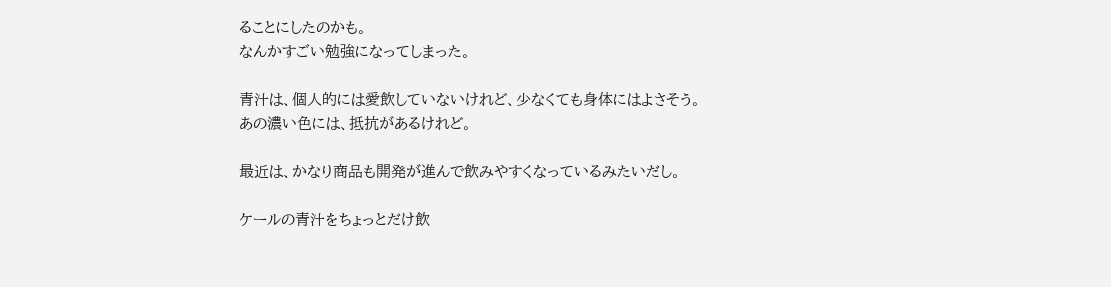ることにしたのかも。
なんかすごい勉強になってしまった。

青汁は、個人的には愛飲していないけれど、少なくても身体にはよさそう。
あの濃い色には、抵抗があるけれど。

最近は、かなり商品も開発が進んで飲みやすくなっているみたいだし。

ケールの青汁をちょっとだけ飲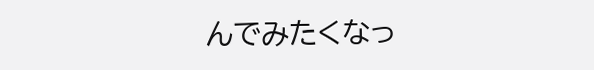んでみたくなっ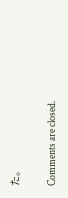た。

Comments are closed.